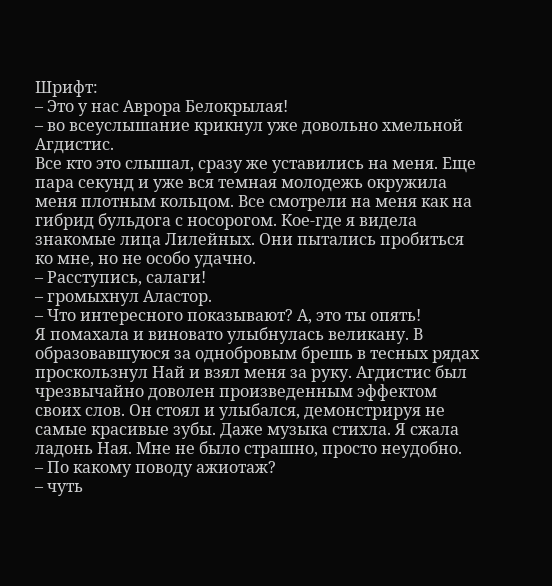Шрифт:
– Это у нас Аврора Белокрылая!
– во всеуслышание крикнул уже довольно хмельной Агдистис.
Все кто это слышал, сразу же уставились на меня. Еще пара секунд и уже вся темная молодежь окружила меня плотным кольцом. Все смотрели на меня как на гибрид бульдога с носорогом. Кое-где я видела знакомые лица Лилейных. Они пытались пробиться ко мне, но не особо удачно.
– Расступись, салаги!
– громыхнул Аластор.
– Что интересного показывают? А, это ты опять!
Я помахала и виновато улыбнулась великану. В образовавшуюся за однобровым брешь в тесных рядах проскользнул Най и взял меня за руку. Агдистис был чрезвычайно доволен произведенным эффектом своих слов. Он стоял и улыбался, демонстрируя не самые красивые зубы. Даже музыка стихла. Я сжала ладонь Ная. Мне не было страшно, просто неудобно.
– По какому поводу ажиотаж?
– чуть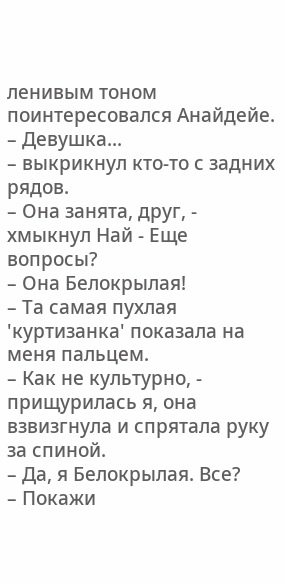ленивым тоном поинтересовался Анайдейе.
– Девушка...
– выкрикнул кто-то с задних рядов.
– Она занята, друг, - хмыкнул Най - Еще вопросы?
– Она Белокрылая!
– Та самая пухлая 'куртизанка' показала на меня пальцем.
– Как не культурно, - прищурилась я, она взвизгнула и спрятала руку за спиной.
– Да, я Белокрылая. Все?
– Покажи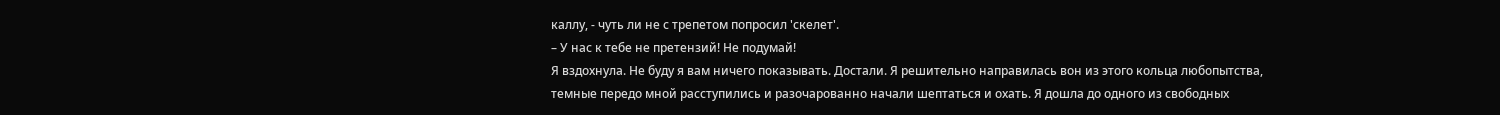каллу, - чуть ли не с трепетом попросил 'скелет'.
– У нас к тебе не претензий! Не подумай!
Я вздохнула. Не буду я вам ничего показывать. Достали. Я решительно направилась вон из этого кольца любопытства, темные передо мной расступились и разочарованно начали шептаться и охать. Я дошла до одного из свободных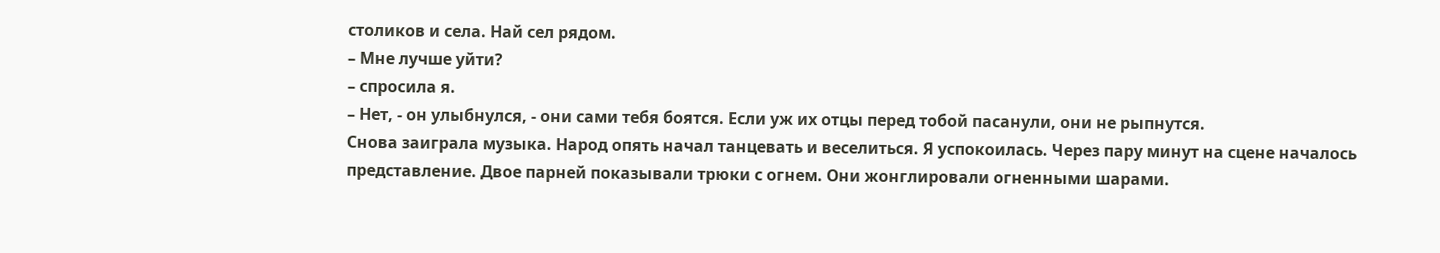столиков и села. Най сел рядом.
– Мне лучше уйти?
– спросила я.
– Нет, - он улыбнулся, - они сами тебя боятся. Если уж их отцы перед тобой пасанули, они не рыпнутся.
Снова заиграла музыка. Народ опять начал танцевать и веселиться. Я успокоилась. Через пару минут на сцене началось представление. Двое парней показывали трюки с огнем. Они жонглировали огненными шарами.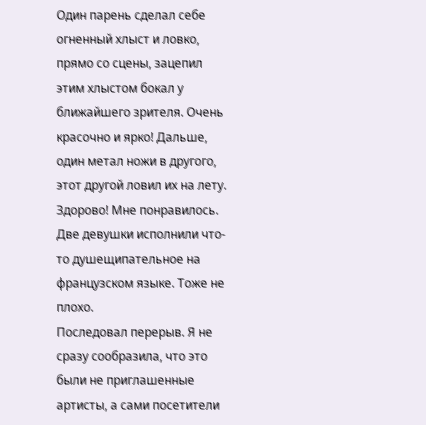Один парень сделал себе огненный хлыст и ловко, прямо со сцены, зацепил этим хлыстом бокал у ближайшего зрителя. Очень красочно и ярко! Дальше, один метал ножи в другого, этот другой ловил их на лету. Здорово! Мне понравилось. Две девушки исполнили что-то душещипательное на французском языке. Тоже не плохо.
Последовал перерыв. Я не сразу сообразила, что это были не приглашенные артисты, а сами посетители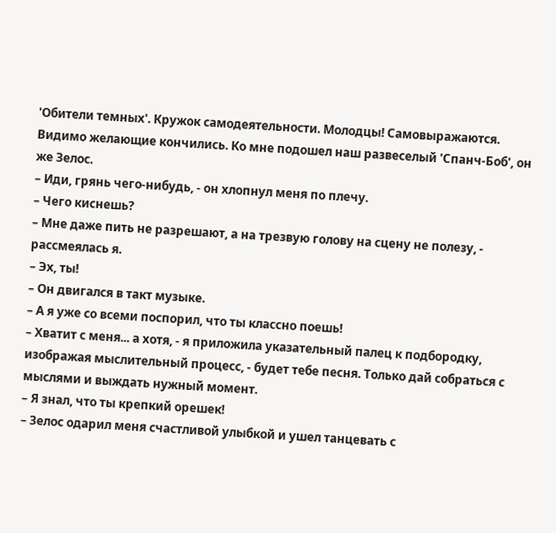'Обители темных'. Кружок самодеятельности. Молодцы! Самовыражаются. Видимо желающие кончились. Ко мне подошел наш развеселый 'Спанч-Боб', он же Зелос.
– Иди, грянь чего-нибудь, - он хлопнул меня по плечу.
– Чего киснешь?
– Мне даже пить не разрешают, а на трезвую голову на сцену не полезу, - рассмеялась я.
– Эх, ты!
– Он двигался в такт музыке.
– А я уже со всеми поспорил, что ты классно поешь!
– Хватит с меня... а хотя, - я приложила указательный палец к подбородку, изображая мыслительный процесс, - будет тебе песня. Только дай собраться с мыслями и выждать нужный момент.
– Я знал, что ты крепкий орешек!
– Зелос одарил меня счастливой улыбкой и ушел танцевать с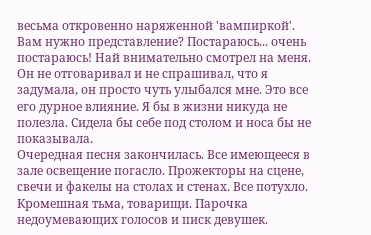весьма откровенно наряженной 'вампиркой'.
Вам нужно представление? Постараюсь... очень постараюсь! Най внимательно смотрел на меня. Он не отговаривал и не спрашивал, что я задумала, он просто чуть улыбался мне. Это все его дурное влияние. Я бы в жизни никуда не полезла. Сидела бы себе под столом и носа бы не показывала.
Очередная песня закончилась. Все имеющееся в зале освещение погасло. Прожекторы на сцене, свечи и факелы на столах и стенах. Все потухло. Кромешная тьма, товарищи. Парочка недоумевающих голосов и писк девушек.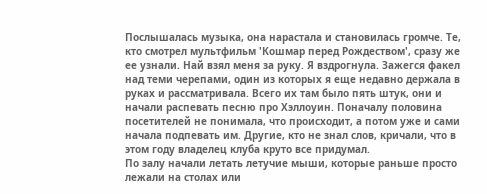Послышалась музыка, она нарастала и становилась громче. Те, кто смотрел мультфильм 'Кошмар перед Рождеством', сразу же ее узнали. Най взял меня за руку. Я вздрогнула. Зажегся факел над теми черепами, один из которых я еще недавно держала в руках и рассматривала. Всего их там было пять штук, они и начали распевать песню про Хэллоуин. Поначалу половина посетителей не понимала, что происходит, а потом уже и сами начала подпевать им. Другие, кто не знал слов, кричали, что в этом году владелец клуба круто все придумал.
По залу начали летать летучие мыши, которые раньше просто лежали на столах или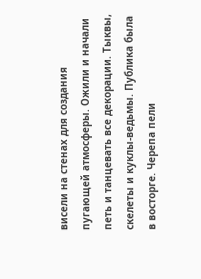висели на стенах для создания пугающей атмосферы. Ожили и начали петь и танцевать все декорации. Тыквы, скелеты и куклы-ведьмы. Публика была в восторге. Черепа пели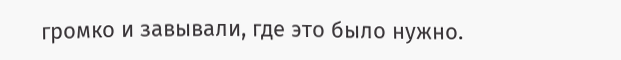громко и завывали, где это было нужно.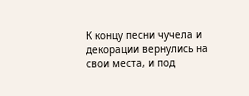К концу песни чучела и декорации вернулись на свои места, и под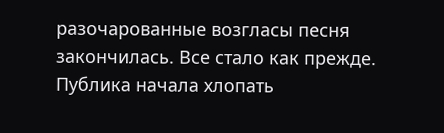разочарованные возгласы песня закончилась. Все стало как прежде. Публика начала хлопать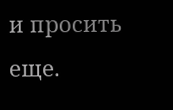и просить еще.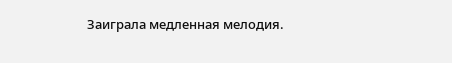Заиграла медленная мелодия.